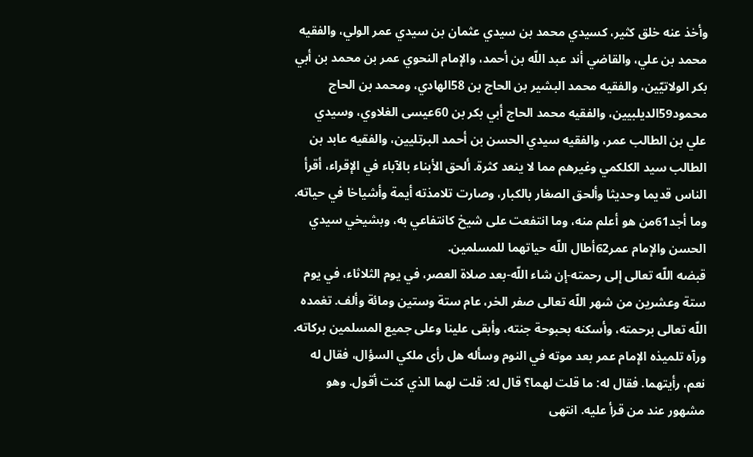وأخذ عنه خلق كثير، كسيدي محمد بن سيدي عثمان بن سيدي عمر الولي، والفقيه محمد بن علي، والقاضي أند عبد اللّه بن أحمد، والإمام النحوي عمر بن محمد بن أبي بكر الولاتيّين، والفقيه محمد البشير بن الحاج بن 58الهادي، ومحمد بن الحاج محمود59الديلبيين، والفقيه محمد الحاج أبي بكر بن 60عيسى الغلاوي، وسيدي علي بن الطالب عمر، والفقيه سيدي الحسن بن أحمد البرتليين، والفقيه عابد بن الطالب سيد الكلكمي وغيرهم مما لا ينعد كثرة. ألحق الأبناء بالآباء في الإقراء، أقرأ الناس قديما وحديثا وألحق الصغار بالكبار، وصارت تلامذته أيمة وأشياخا في حياته. وما أجد61من هو أعلم منه، وما انتفعت على شيخ كانتفاعي به، وبشيخي سيدي الحسن والإمام عمر62أطال اللّه حياتهما للمسلمين.
قبضه اللّه تعالى إلى رحمته-إن شاء اللّه-بعد صلاة العصر، في يوم الثلاثاء، في يوم ستة وعشرين من شهر اللّه تعالى صفر الخر، عام ستة وستين ومائة وألف. تغمده اللّه تعالى برحمته، وأسكنه بحبوحة جنته، وأبقى علينا وعلى جميع المسلمين بركاته. ورآه تلميذه الإمام عمر بعد موته في النوم وسأله هل رأى ملكي السؤال، فقال له نعم، رأيتهما. فقال له: ما قلت لهما؟ قال له: قلت لهما الذي كنت أقول. وهو مشهور عند من قرأ عليه. انتهى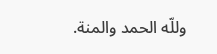وللّه الحمد والمنة.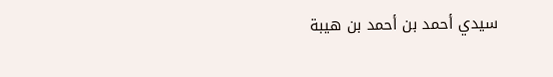سيدي أحمد بن أحمد بن هيبة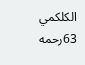الكلكمي 63رحمه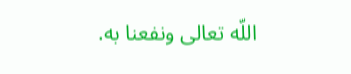اللّه تعالى ونفعنا به.